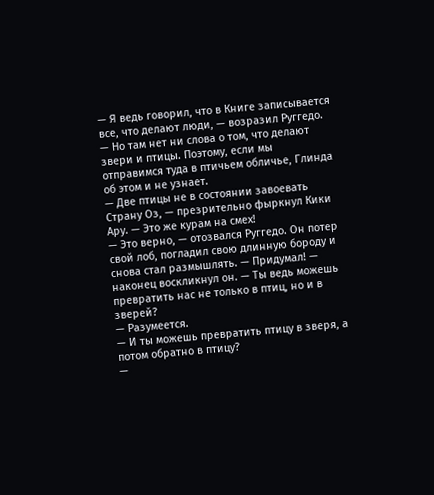— Я ведь говорил, что в Книге записывается все, что делают люди, — возразил Руггедо. — Но там нет ни слова о том, что делают звери и птицы. Поэтому, если мы отправимся туда в птичьем обличье, Глинда об этом и не узнает.
— Две птицы не в состоянии завоевать Страну Оз, — презрительно фыркнул Кики Ару. — Это же курам на смех!
— Это верно, — отозвался Руггедо. Он потер свой лоб, погладил свою длинную бороду и снова стал размышлять. — Придумал! — наконец воскликнул он. — Ты ведь можешь превратить нас не только в птиц, но и в зверей?
— Разумеется.
— И ты можешь превратить птицу в зверя, а потом обратно в птицу?
—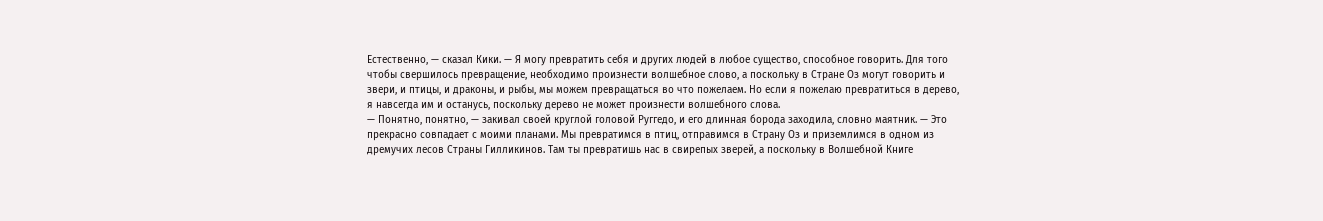Естественно, — сказал Кики. — Я могу превратить себя и других людей в любое существо, способное говорить. Для того чтобы свершилось превращение, необходимо произнести волшебное слово, а поскольку в Стране Оз могут говорить и звери, и птицы, и драконы, и рыбы, мы можем превращаться во что пожелаем. Но если я пожелаю превратиться в дерево, я навсегда им и останусь, поскольку дерево не может произнести волшебного слова.
— Понятно, понятно, — закивал своей круглой головой Руггедо, и его длинная борода заходила, словно маятник. — Это прекрасно совпадает с моими планами. Мы превратимся в птиц, отправимся в Страну Оз и приземлимся в одном из дремучих лесов Страны Гилликинов. Там ты превратишь нас в свирепых зверей, а поскольку в Волшебной Книге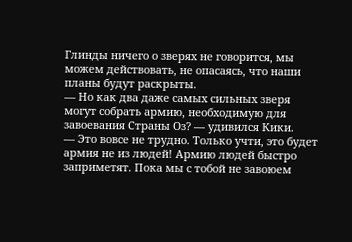Глинды ничего о зверях не говорится, мы можем действовать, не опасаясь, что наши планы будут раскрыты.
— Но как два даже самых сильных зверя могут собрать армию, необходимую для завоевания Страны Оз? — удивился Кики.
— Это вовсе не трудно. Только учти, это будет армия не из людей! Армию людей быстро заприметят. Пока мы с тобой не завоюем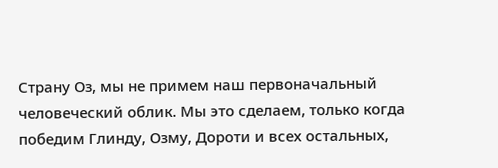Страну Оз, мы не примем наш первоначальный человеческий облик. Мы это сделаем, только когда победим Глинду, Озму, Дороти и всех остальных,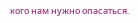кого нам нужно опасаться.